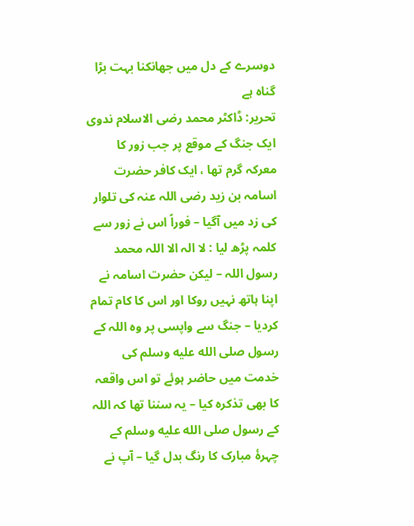دوسرے کے دل میں جھانکنا بہت بڑا گناہ ہے
تحریر: ڈاکٹر محمد رضی الاسلام ندوی
ایک جنگ کے موقع پر جب زور کا معرکہ گرم تھا ، ایک کافر حضرت اسامہ بن زید رضی اللہ عنہ کی تلوار کی زد میں آگیا – فوراً اس نے زور سے کلمہ پڑھ لیا : لا الہ الا اللہ محمد رسول اللہ – لیکن حضرت اسامہ نے اپنا ہاتھ نہیں روکا اور اس کا کام تمام کردیا – جنگ سے واپسی پر وہ اللہ کے رسول صلى الله عليه وسلم کی خدمت میں حاضر ہوئے تو اس واقعہ کا بھی تذکرہ کیا – یہ سننا تھا کہ اللہ کے رسول صلى الله عليه وسلم کے چہرۂ مبارک کا رنگ بدل گیا – آپ نے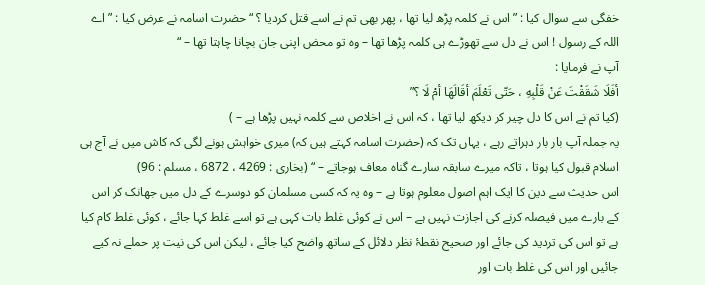خفگی سے سوال کیا : ” اس نے کلمہ پڑھ لیا تھا ، پھر بھی تم نے اسے قتل کردیا ؟ “حضرت اسامہ نے عرض کیا : ” اے اللہ کے رسول ! اس نے دل سے تھوڑے ہی کلمہ پڑھا تھا – وہ تو محض اپنی جان بچانا چاہتا تھا – “
آپ نے فرمایا :
أفَلَا شَقَقْتَ عَنْ قَلْبِهِ ، حَتّى تَعْلَمَ أقَالَهَا أمْ لَا ؟”
(کیا تم نے اس کا دل چیر کر دیکھ لیا تھا ، کہ اس نے اخلاص سے کلمہ نہیں پڑھا ہے – )
یہ جملہ آپ بار بار دہراتے رہے ، یہاں تک کہ (حضرت اسامہ کہتے ہیں کہ) میری خواہش ہونے لگی کہ کاش میں نے آج ہی اسلام قبول کیا ہوتا ، تاکہ میرے سابقہ سارے گناہ معاف ہوجاتے – “ (بخاری : 4269 ، 6872 ، مسلم : 96)
اس حدیث سے دین کا ایک اہم اصول معلوم ہوتا ہے – وہ یہ کہ کسی مسلمان کو دوسرے کے دل میں جھانک کر اس کے بارے میں فیصلہ کرنے کی اجازت نہیں ہے – اس نے کوئی غلط بات کہی ہے تو اسے غلط کہا جائے ، کوئی غلط کام کیا ہے تو اس کی تردید کی جائے اور صحیح نقطۂ نظر دلائل کے ساتھ واضح کیا جائے ، لیکن اس کی نیت پر حملے نہ کیے جائیں اور اس کی غلط بات اور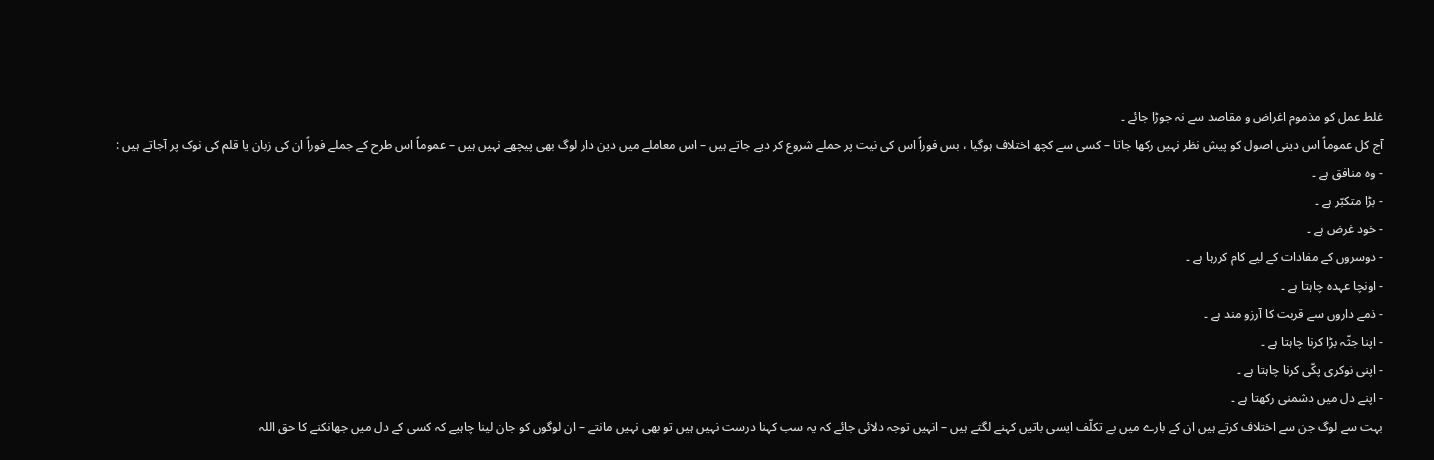غلط عمل کو مذموم اغراض و مقاصد سے نہ جوڑا جائے ۔
آج کل عموماً اس دینی اصول کو پیش نظر نہیں رکھا جاتا – کسی سے کچھ اختلاف ہوگیا ، بس فوراً اس کی نیت پر حملے شروع کر دیے جاتے ہیں – اس معاملے میں دین دار لوگ بھی پیچھے نہیں ہیں – عموماً اس طرح کے جملے فوراً ان کی زبان یا قلم کی نوک پر آجاتے ہیں :
- وہ منافق ہے ۔
- بڑا متکبّر ہے ۔
- خود غرض ہے ۔
- دوسروں کے مفادات کے لیے کام کررہا ہے ۔
- اونچا عہدہ چاہتا ہے ۔
- ذمے داروں سے قربت کا آرزو مند ہے ۔
- اپنا جثّہ بڑا کرنا چاہتا ہے ۔
- اپنی نوکری پکّی کرنا چاہتا ہے ۔
- اپنے دل میں دشمنی رکھتا ہے ۔
بہت سے لوگ جن سے اختلاف کرتے ہیں ان کے بارے میں بے تکلّف ایسی باتیں کہنے لگتے ہیں – انہیں توجہ دلائی جائے کہ یہ سب کہنا درست نہیں ہیں تو بھی نہیں مانتے – ان لوگوں کو جان لینا چاہیے کہ کسی کے دل میں جھانکنے کا حق اللہ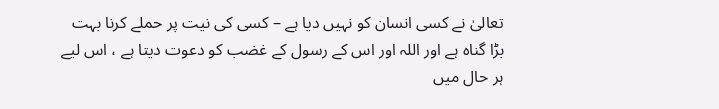تعالیٰ نے کسی انسان کو نہیں دیا ہے – کسی کی نیت پر حملے کرنا بہت بڑا گناہ ہے اور اللہ اور اس کے رسول کے غضب کو دعوت دیتا ہے ، اس لیے ہر حال میں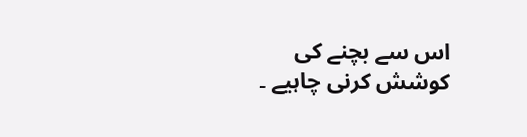اس سے بچنے کی کوشش کرنی چاہیے ۔